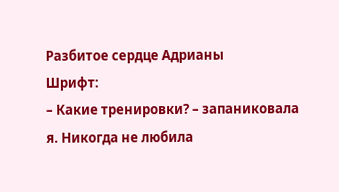Разбитое сердце Адрианы
Шрифт:
– Какие тренировки? – запаниковала я. Никогда не любила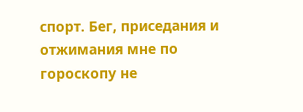спорт. Бег, приседания и отжимания мне по гороскопу не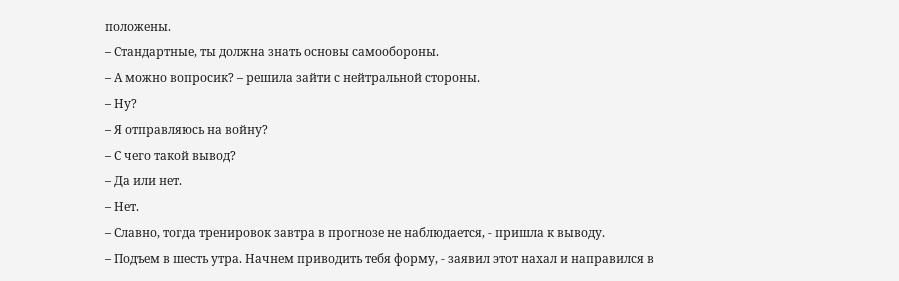положены.
– Стандартные, ты должна знать основы самообороны.
– А можно вопросик? – решила зайти с нейтральной стороны.
– Ну?
– Я отправляюсь на войну?
– С чего такой вывод?
– Да или нет.
– Нет.
– Славно, тогда тренировок завтра в прогнозе не наблюдается, - пришла к выводу.
– Подъем в шесть утра. Начнем приводить тебя форму, - заявил этот нахал и направился в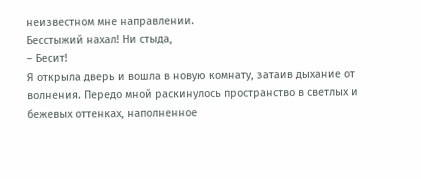неизвестном мне направлении.
Бесстыжий нахал! Ни стыда,
– Бесит!
Я открыла дверь и вошла в новую комнату, затаив дыхание от волнения. Передо мной раскинулось пространство в светлых и бежевых оттенках, наполненное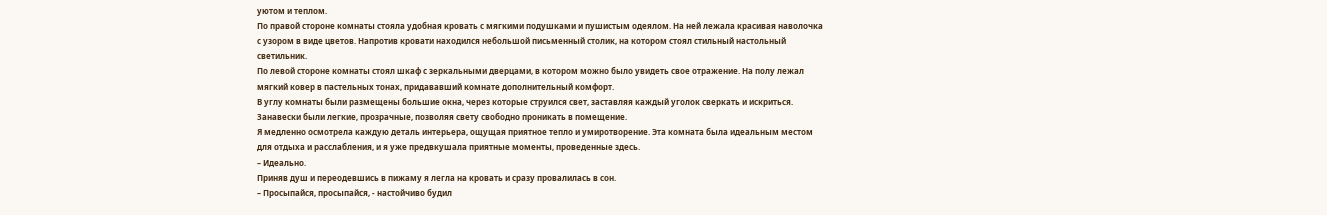уютом и теплом.
По правой стороне комнаты стояла удобная кровать с мягкими подушками и пушистым одеялом. На ней лежала красивая наволочка с узором в виде цветов. Напротив кровати находился небольшой письменный столик, на котором стоял стильный настольный светильник.
По левой стороне комнаты стоял шкаф с зеркальными дверцами, в котором можно было увидеть свое отражение. На полу лежал мягкий ковер в пастельных тонах, придававший комнате дополнительный комфорт.
В углу комнаты были размещены большие окна, через которые струился свет, заставляя каждый уголок сверкать и искриться. Занавески были легкие, прозрачные, позволяя свету свободно проникать в помещение.
Я медленно осмотрела каждую деталь интерьера, ощущая приятное тепло и умиротворение. Эта комната была идеальным местом для отдыха и расслабления, и я уже предвкушала приятные моменты, проведенные здесь.
– Идеально.
Приняв душ и переодевшись в пижаму я легла на кровать и сразу провалилась в сон.
– Просыпайся, просыпайся, - настойчиво будил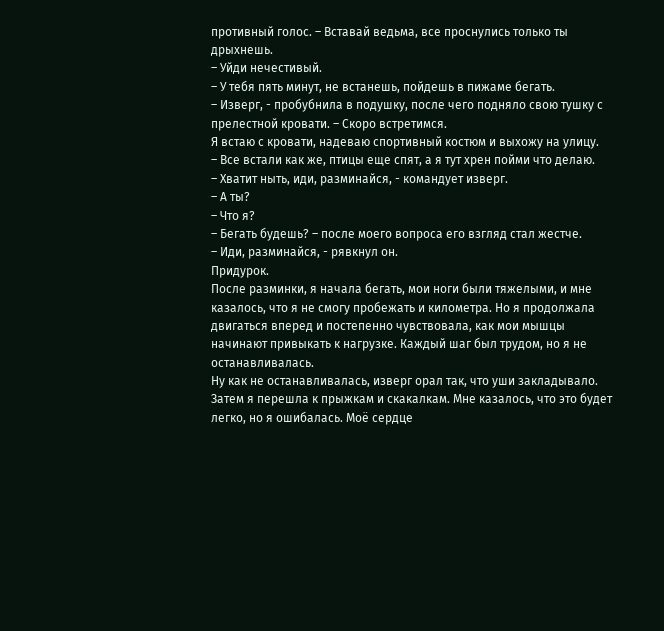противный голос. – Вставай ведьма, все проснулись только ты дрыхнешь.
– Уйди нечестивый.
– У тебя пять минут, не встанешь, пойдешь в пижаме бегать.
– Изверг, - пробубнила в подушку, после чего подняло свою тушку с прелестной кровати. – Скоро встретимся.
Я встаю с кровати, надеваю спортивный костюм и выхожу на улицу.
– Все встали как же, птицы еще спят, а я тут хрен пойми что делаю.
– Хватит ныть, иди, разминайся, - командует изверг.
– А ты?
– Что я?
– Бегать будешь? – после моего вопроса его взгляд стал жестче.
– Иди, разминайся, - рявкнул он.
Придурок.
После разминки, я начала бегать, мои ноги были тяжелыми, и мне казалось, что я не смогу пробежать и километра. Но я продолжала двигаться вперед и постепенно чувствовала, как мои мышцы начинают привыкать к нагрузке. Каждый шаг был трудом, но я не останавливалась.
Ну как не останавливалась, изверг орал так, что уши закладывало.
Затем я перешла к прыжкам и скакалкам. Мне казалось, что это будет легко, но я ошибалась. Моё сердце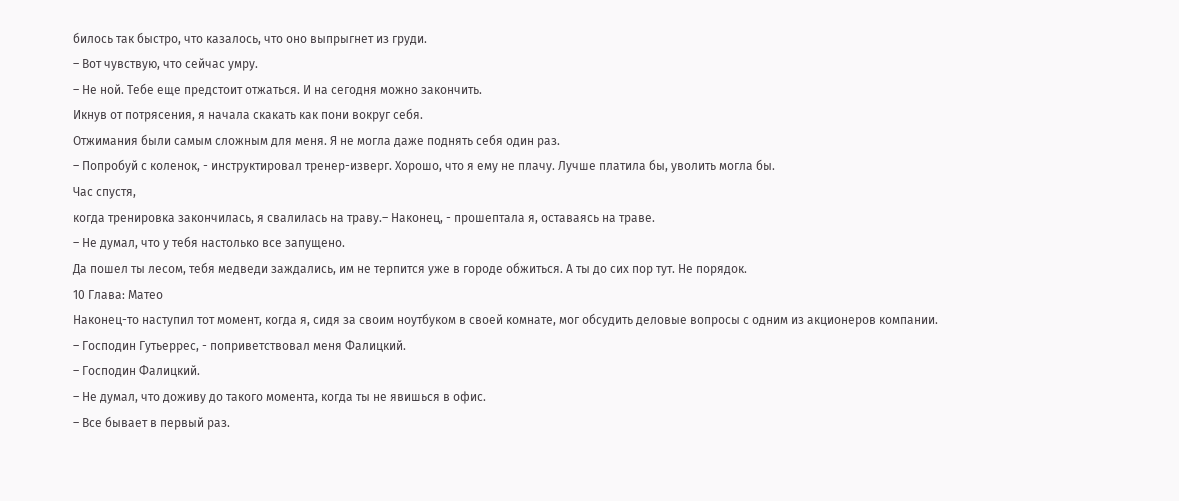билось так быстро, что казалось, что оно выпрыгнет из груди.
– Вот чувствую, что сейчас умру.
– Не ной. Тебе еще предстоит отжаться. И на сегодня можно закончить.
Икнув от потрясения, я начала скакать как пони вокруг себя.
Отжимания были самым сложным для меня. Я не могла даже поднять себя один раз.
– Попробуй с коленок, - инструктировал тренер-изверг. Хорошо, что я ему не плачу. Лучше платила бы, уволить могла бы.
Час спустя,
когда тренировка закончилась, я свалилась на траву.– Наконец, - прошептала я, оставаясь на траве.
– Не думал, что у тебя настолько все запущено.
Да пошел ты лесом, тебя медведи заждались, им не терпится уже в городе обжиться. А ты до сих пор тут. Не порядок.
10 Глава: Матео
Наконец-то наступил тот момент, когда я, сидя за своим ноутбуком в своей комнате, мог обсудить деловые вопросы с одним из акционеров компании.
– Господин Гутьеррес, - поприветствовал меня Фалицкий.
– Господин Фалицкий.
– Не думал, что доживу до такого момента, когда ты не явишься в офис.
– Все бывает в первый раз.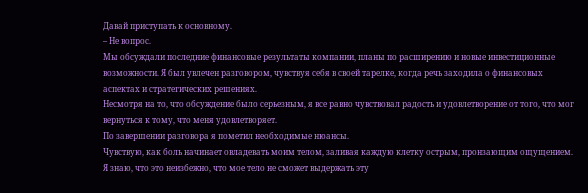Давай приступать к основному.
– Не вопрос.
Мы обсуждали последние финансовые результаты компании, планы по расширению и новые инвестиционные возможности. Я был увлечен разговором, чувствуя себя в своей тарелке, когда речь заходила о финансовых аспектах и стратегических решениях.
Несмотря на то, что обсуждение было серьезным, я все равно чувствовал радость и удовлетворение от того, что мог вернуться к тому, что меня удовлетворяет.
По завершении разговора я пометил необходимые нюансы.
Чувствую, как боль начинает овладевать моим телом, заливая каждую клетку острым, пронзающим ощущением. Я знаю, что это неизбежно, что мое тело не сможет выдержать эту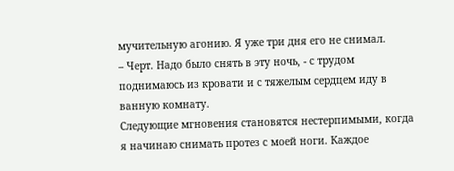мучительную агонию. Я уже три дня его не снимал.
– Черт. Надо было снять в эту ночь, - с трудом поднимаюсь из кровати и с тяжелым сердцем иду в ванную комнату.
Следующие мгновения становятся нестерпимыми, когда я начинаю снимать протез с моей ноги. Каждое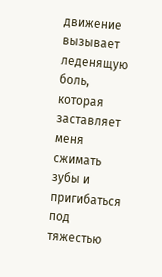движение вызывает леденящую боль, которая заставляет меня сжимать зубы и пригибаться под тяжестью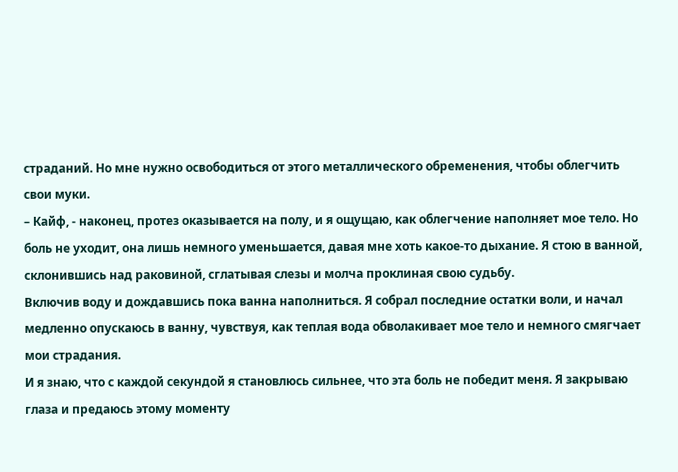страданий. Но мне нужно освободиться от этого металлического обременения, чтобы облегчить свои муки.
– Кайф, - наконец, протез оказывается на полу, и я ощущаю, как облегчение наполняет мое тело. Но боль не уходит, она лишь немного уменьшается, давая мне хоть какое-то дыхание. Я стою в ванной, склонившись над раковиной, сглатывая слезы и молча проклиная свою судьбу.
Включив воду и дождавшись пока ванна наполниться. Я собрал последние остатки воли, и начал медленно опускаюсь в ванну, чувствуя, как теплая вода обволакивает мое тело и немного смягчает мои страдания.
И я знаю, что с каждой секундой я становлюсь сильнее, что эта боль не победит меня. Я закрываю глаза и предаюсь этому моменту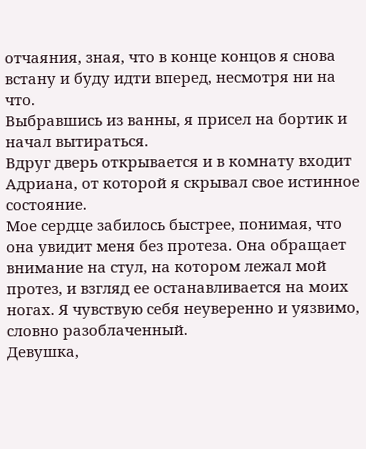отчаяния, зная, что в конце концов я снова встану и буду идти вперед, несмотря ни на что.
Выбравшись из ванны, я присел на бортик и начал вытираться.
Вдруг дверь открывается и в комнату входит Адриана, от которой я скрывал свое истинное состояние.
Мое сердце забилось быстрее, понимая, что она увидит меня без протеза. Она обращает внимание на стул, на котором лежал мой протез, и взгляд ее останавливается на моих ногах. Я чувствую себя неуверенно и уязвимо, словно разоблаченный.
Девушка,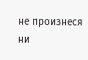не произнеся ни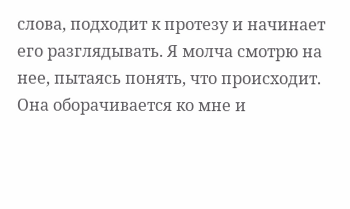слова, подходит к протезу и начинает его разглядывать. Я молча смотрю на нее, пытаясь понять, что происходит. Она оборачивается ко мне и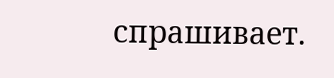спрашивает.